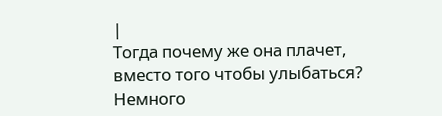|
Тогда почему же она плачет, вместо того чтобы улыбаться?
Немного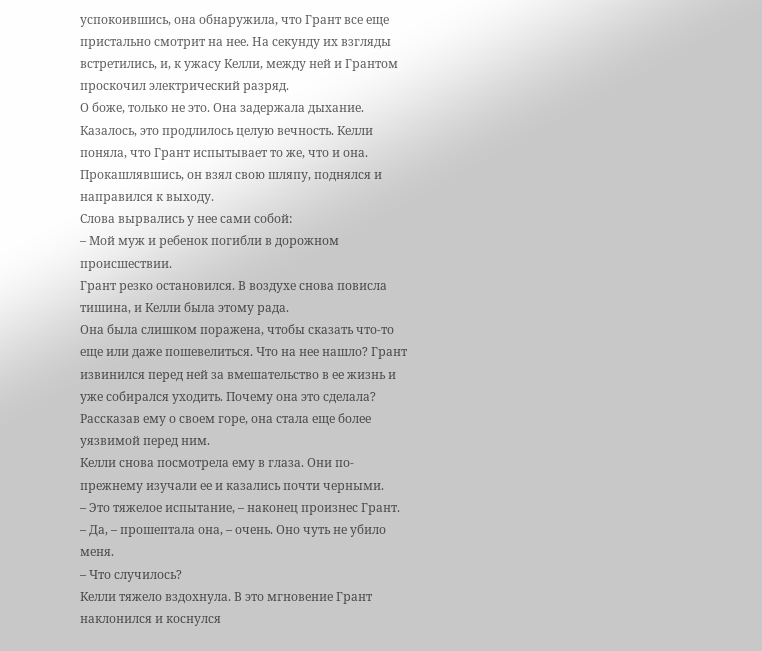успокоившись, она обнаружила, что Грант все еще пристально смотрит на нее. На секунду их взгляды встретились, и, к ужасу Келли, между ней и Грантом проскочил электрический разряд.
О боже, только не это. Она задержала дыхание. Казалось, это продлилось целую вечность. Келли поняла, что Грант испытывает то же, что и она. Прокашлявшись, он взял свою шляпу, поднялся и направился к выходу.
Слова вырвались у нее сами собой:
– Мой муж и ребенок погибли в дорожном происшествии.
Грант резко остановился. В воздухе снова повисла тишина, и Келли была этому рада.
Она была слишком поражена, чтобы сказать что-то еще или даже пошевелиться. Что на нее нашло? Грант извинился перед ней за вмешательство в ее жизнь и уже собирался уходить. Почему она это сделала? Рассказав ему о своем горе, она стала еще более уязвимой перед ним.
Келли снова посмотрела ему в глаза. Они по-прежнему изучали ее и казались почти черными.
– Это тяжелое испытание, – наконец произнес Грант.
– Да, – прошептала она, – очень. Оно чуть не убило меня.
– Что случилось?
Келли тяжело вздохнула. В это мгновение Грант наклонился и коснулся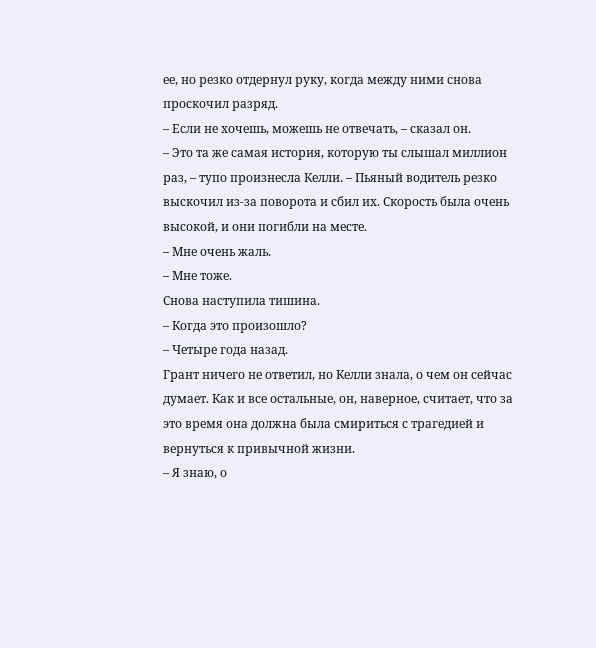ее, но резко отдернул руку, когда между ними снова проскочил разряд.
– Если не хочешь, можешь не отвечать, – сказал он.
– Это та же самая история, которую ты слышал миллион раз, – тупо произнесла Келли. – Пьяный водитель резко выскочил из-за поворота и сбил их. Скорость была очень высокой, и они погибли на месте.
– Мне очень жаль.
– Мне тоже.
Снова наступила тишина.
– Когда это произошло?
– Четыре года назад.
Грант ничего не ответил, но Келли знала, о чем он сейчас думает. Как и все остальные, он, наверное, считает, что за это время она должна была смириться с трагедией и вернуться к привычной жизни.
– Я знаю, о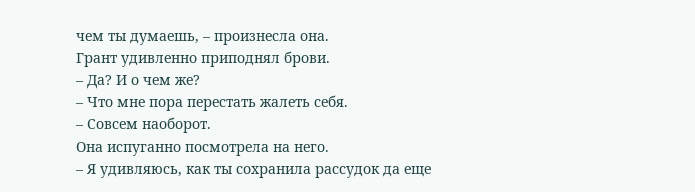чем ты думаешь, – произнесла она.
Грант удивленно приподнял брови.
– Да? И о чем же?
– Что мне пора перестать жалеть себя.
– Совсем наоборот.
Она испуганно посмотрела на него.
– Я удивляюсь, как ты сохранила рассудок да еще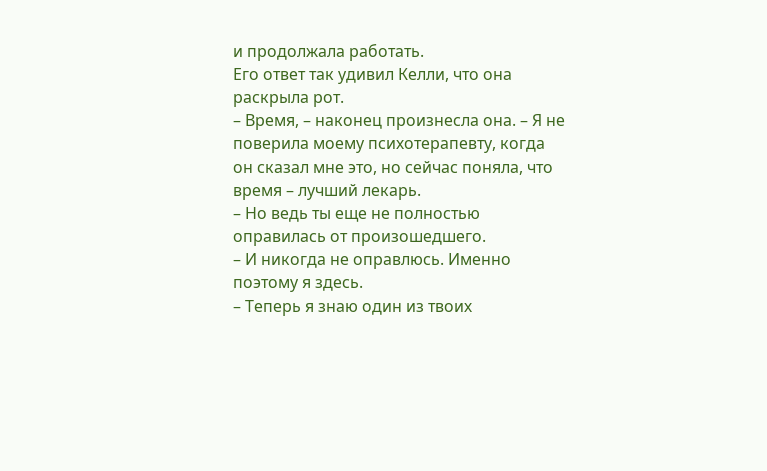и продолжала работать.
Его ответ так удивил Келли, что она раскрыла рот.
– Время, – наконец произнесла она. – Я не поверила моему психотерапевту, когда он сказал мне это, но сейчас поняла, что время – лучший лекарь.
– Но ведь ты еще не полностью оправилась от произошедшего.
– И никогда не оправлюсь. Именно поэтому я здесь.
– Теперь я знаю один из твоих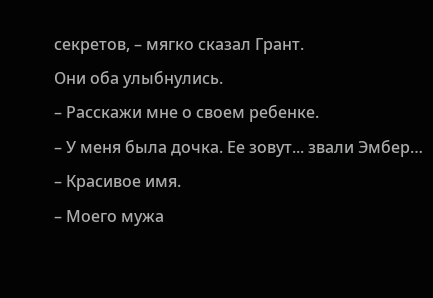секретов, – мягко сказал Грант.
Они оба улыбнулись.
– Расскажи мне о своем ребенке.
– У меня была дочка. Ее зовут... звали Эмбер…
– Красивое имя.
– Моего мужа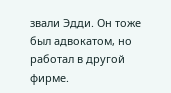звали Эдди. Он тоже был адвокатом, но работал в другой фирме.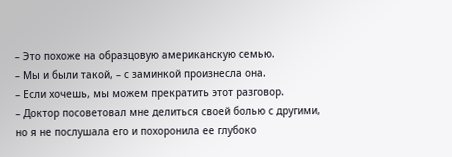– Это похоже на образцовую американскую семью.
– Мы и были такой, – с заминкой произнесла она.
– Если хочешь, мы можем прекратить этот разговор.
– Доктор посоветовал мне делиться своей болью с другими, но я не послушала его и похоронила ее глубоко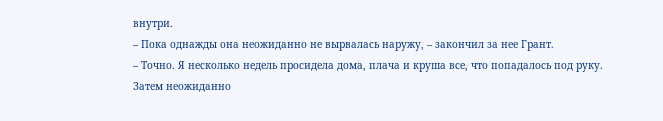внутри.
– Пока однажды она неожиданно не вырвалась наружу, – закончил за нее Грант.
– Точно. Я несколько недель просидела дома, плача и круша все, что попадалось под руку. Затем неожиданно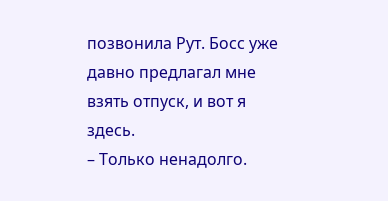позвонила Рут. Босс уже давно предлагал мне взять отпуск, и вот я здесь.
– Только ненадолго.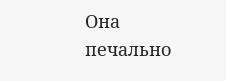Она печально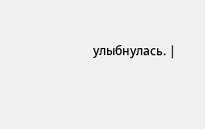улыбнулась. |